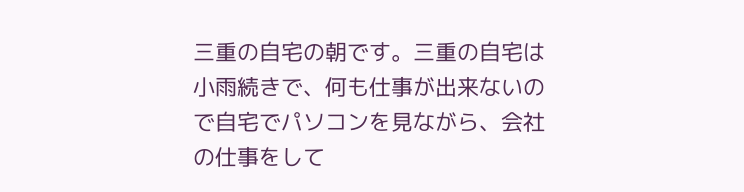三重の自宅の朝です。三重の自宅は小雨続きで、何も仕事が出来ないので自宅でパソコンを見ながら、会社の仕事をして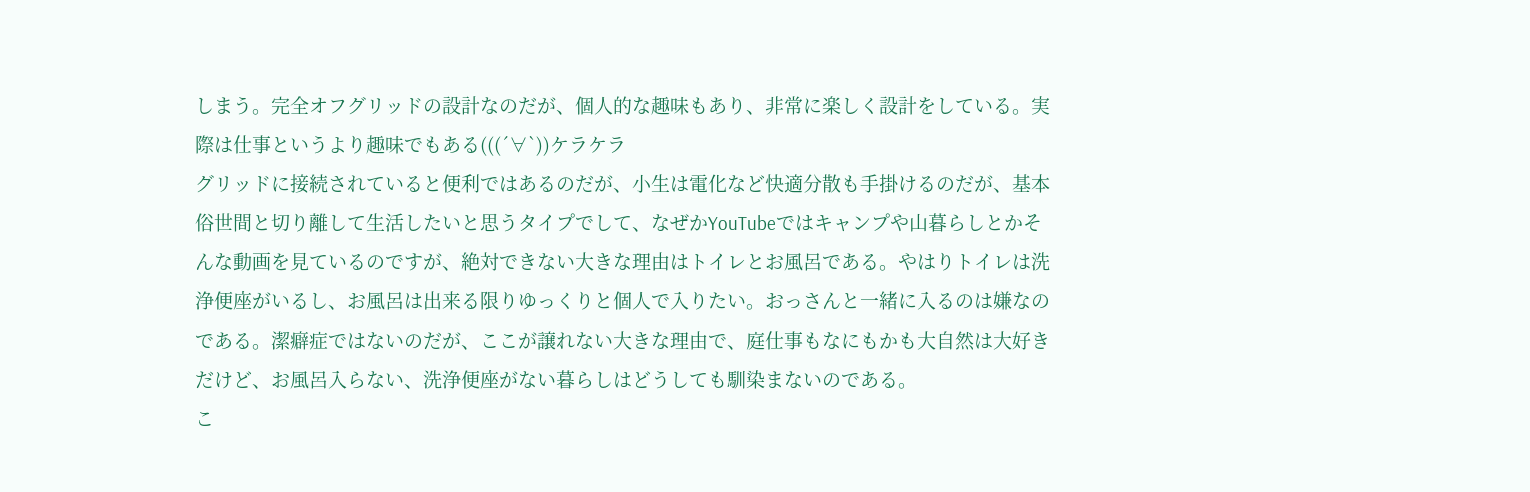しまう。完全オフグリッドの設計なのだが、個人的な趣味もあり、非常に楽しく設計をしている。実際は仕事というより趣味でもある(((´∀`))ケラケラ
グリッドに接続されていると便利ではあるのだが、小生は電化など快適分散も手掛けるのだが、基本俗世間と切り離して生活したいと思うタイプでして、なぜかYouTubeではキャンプや山暮らしとかそんな動画を見ているのですが、絶対できない大きな理由はトイレとお風呂である。やはりトイレは洗浄便座がいるし、お風呂は出来る限りゆっくりと個人で入りたい。おっさんと一緒に入るのは嫌なのである。潔癖症ではないのだが、ここが譲れない大きな理由で、庭仕事もなにもかも大自然は大好きだけど、お風呂入らない、洗浄便座がない暮らしはどうしても馴染まないのである。
こ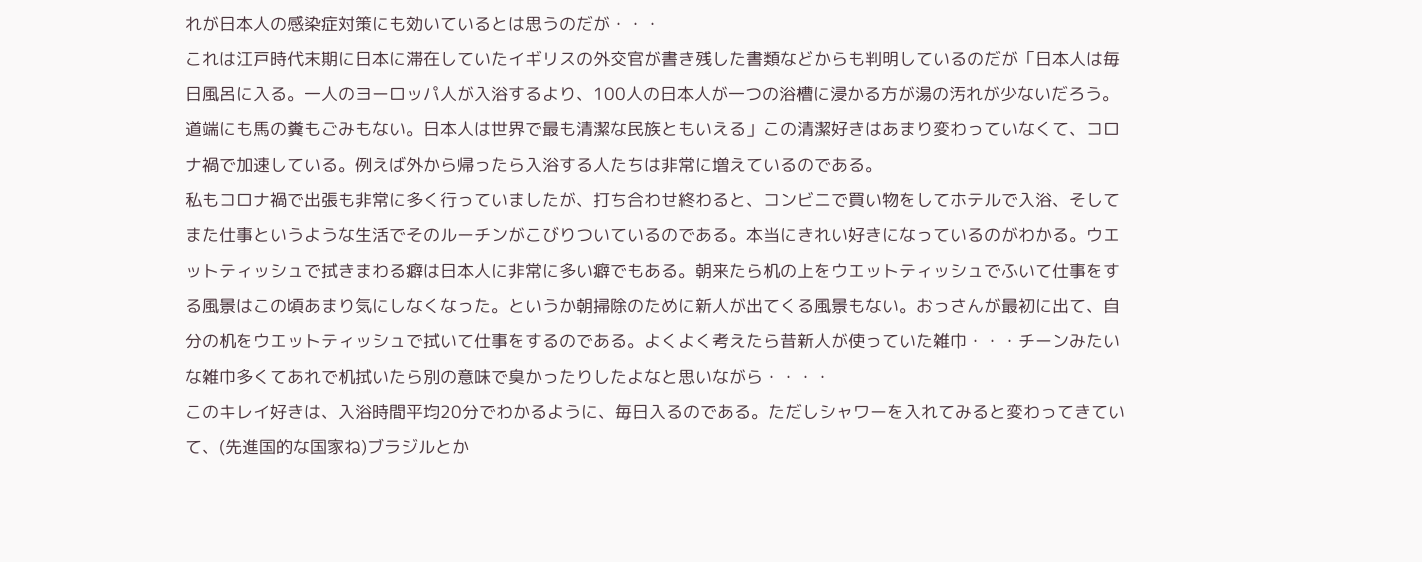れが日本人の感染症対策にも効いているとは思うのだが・・・
これは江戸時代末期に日本に滞在していたイギリスの外交官が書き残した書類などからも判明しているのだが「日本人は毎日風呂に入る。一人のヨーロッパ人が入浴するより、100人の日本人が一つの浴槽に浸かる方が湯の汚れが少ないだろう。道端にも馬の糞もごみもない。日本人は世界で最も清潔な民族ともいえる」この清潔好きはあまり変わっていなくて、コロナ禍で加速している。例えば外から帰ったら入浴する人たちは非常に増えているのである。
私もコロナ禍で出張も非常に多く行っていましたが、打ち合わせ終わると、コンビニで買い物をしてホテルで入浴、そしてまた仕事というような生活でそのルーチンがこびりついているのである。本当にきれい好きになっているのがわかる。ウエットティッシュで拭きまわる癖は日本人に非常に多い癖でもある。朝来たら机の上をウエットティッシュでふいて仕事をする風景はこの頃あまり気にしなくなった。というか朝掃除のために新人が出てくる風景もない。おっさんが最初に出て、自分の机をウエットティッシュで拭いて仕事をするのである。よくよく考えたら昔新人が使っていた雑巾・・・チーンみたいな雑巾多くてあれで机拭いたら別の意味で臭かったりしたよなと思いながら・・・・
このキレイ好きは、入浴時間平均20分でわかるように、毎日入るのである。ただしシャワーを入れてみると変わってきていて、(先進国的な国家ね)ブラジルとか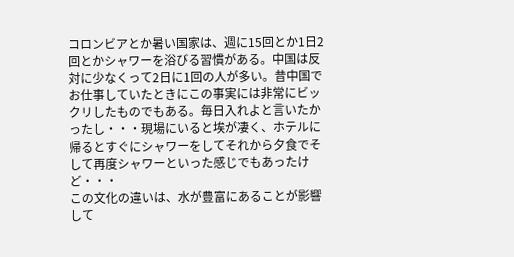コロンビアとか暑い国家は、週に15回とか1日2回とかシャワーを浴びる習慣がある。中国は反対に少なくって2日に1回の人が多い。昔中国でお仕事していたときにこの事実には非常にビックリしたものでもある。毎日入れよと言いたかったし・・・現場にいると埃が凄く、ホテルに帰るとすぐにシャワーをしてそれから夕食でそして再度シャワーといった感じでもあったけど・・・
この文化の違いは、水が豊富にあることが影響して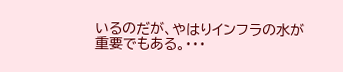いるのだが、やはりインフラの水が重要でもある。・・・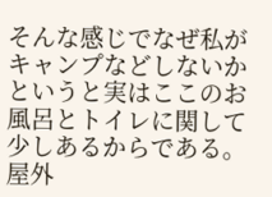そんな感じでなぜ私がキャンプなどしないかというと実はここのお風呂とトイレに関して少しあるからである。屋外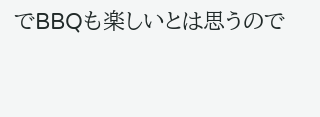でBBQも楽しいとは思うので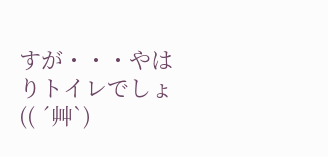すが・・・やはりトイレでしょ(( ´艸`)